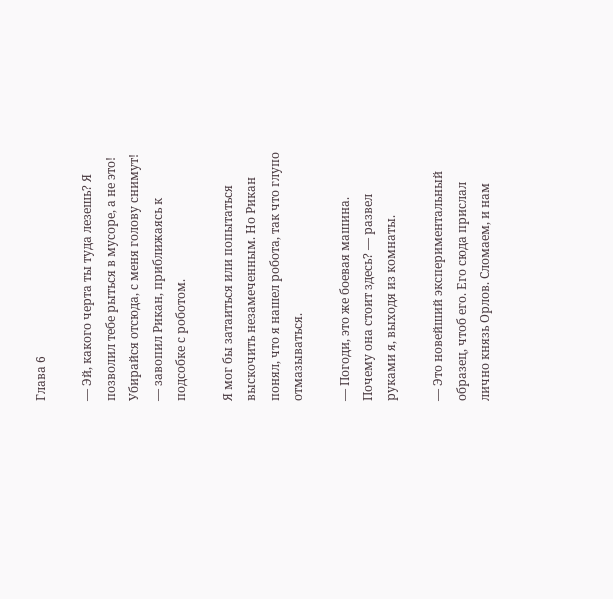Глава 6

— Эй, какого черта ты туда лезешь? Я позволил тебе рыться в мусоре, а не это! Убирайся отсюда, с меня голову снимут! — завопил Рикан, приближаясь к подсобке с роботом.

Я мог бы затаиться или попытаться выскочить незамеченным. Но Рикан понял, что я нашел робота, так что глупо отмазываться.

— Погоди, это же боевая машина. Почему она стоит здесь? — развел руками я, выходя из комнаты.

— Это новейший экспериментальный образец, чтоб его. Его сюда прислал лично князь Орлов. Сломаем, и нам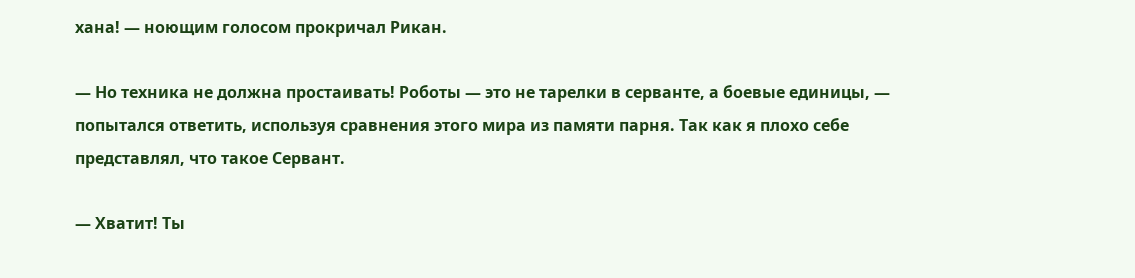хана! — ноющим голосом прокричал Рикан.

— Но техника не должна простаивать! Роботы — это не тарелки в серванте, а боевые единицы, — попытался ответить, используя сравнения этого мира из памяти парня. Так как я плохо себе представлял, что такое Сервант.

— Хватит! Ты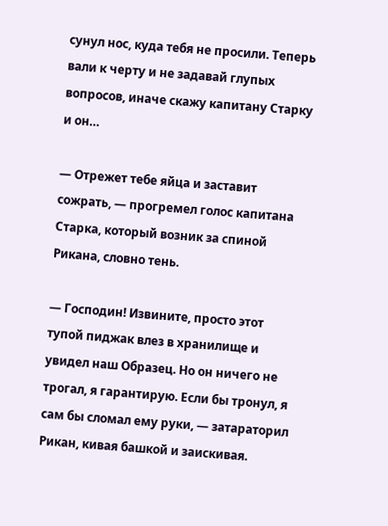сунул нос, куда тебя не просили. Теперь вали к черту и не задавай глупых вопросов, иначе скажу капитану Старку и он…

— Отрежет тебе яйца и заставит сожрать, — прогремел голос капитана Старка, который возник за спиной Рикана, словно тень.

— Господин! Извините, просто этот тупой пиджак влез в хранилище и увидел наш Образец. Но он ничего не трогал, я гарантирую. Если бы тронул, я сам бы сломал ему руки, — затараторил Рикан, кивая башкой и заискивая.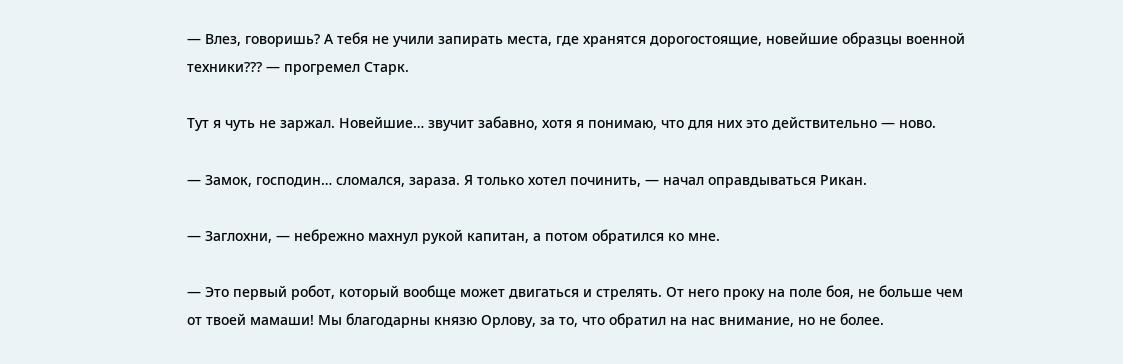— Влез, говоришь? А тебя не учили запирать места, где хранятся дорогостоящие, новейшие образцы военной техники??? — прогремел Старк.

Тут я чуть не заржал. Новейшие… звучит забавно, хотя я понимаю, что для них это действительно — ново.

— Замок, господин… сломался, зараза. Я только хотел починить, — начал оправдываться Рикан.

— Заглохни, — небрежно махнул рукой капитан, а потом обратился ко мне.

— Это первый робот, который вообще может двигаться и стрелять. От него проку на поле боя, не больше чем от твоей мамаши! Мы благодарны князю Орлову, за то, что обратил на нас внимание, но не более.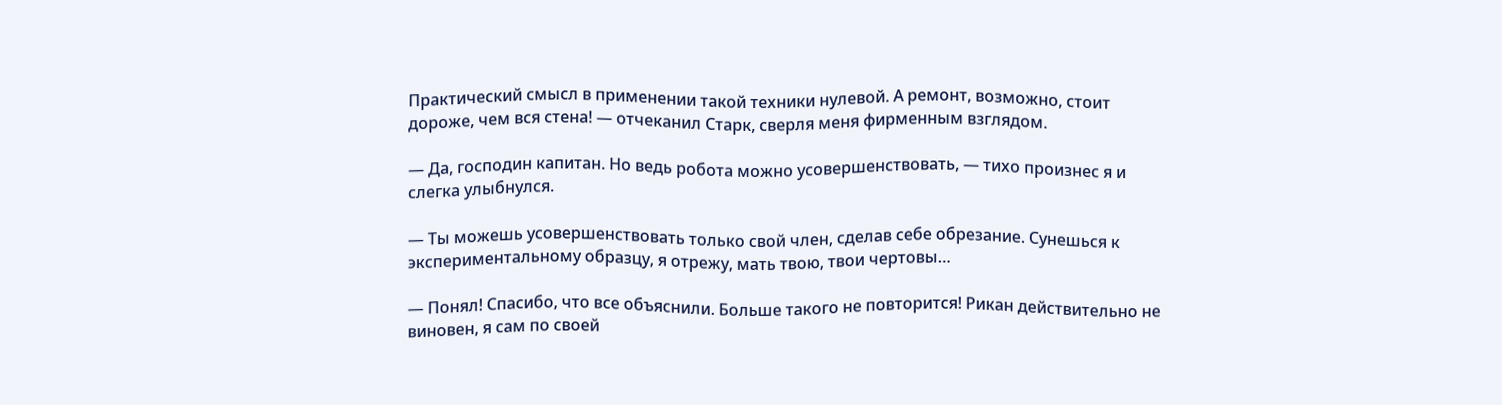Практический смысл в применении такой техники нулевой. А ремонт, возможно, стоит дороже, чем вся стена! — отчеканил Старк, сверля меня фирменным взглядом.

— Да, господин капитан. Но ведь робота можно усовершенствовать, — тихо произнес я и слегка улыбнулся.

— Ты можешь усовершенствовать только свой член, сделав себе обрезание. Сунешься к экспериментальному образцу, я отрежу, мать твою, твои чертовы…

— Понял! Спасибо, что все объяснили. Больше такого не повторится! Рикан действительно не виновен, я сам по своей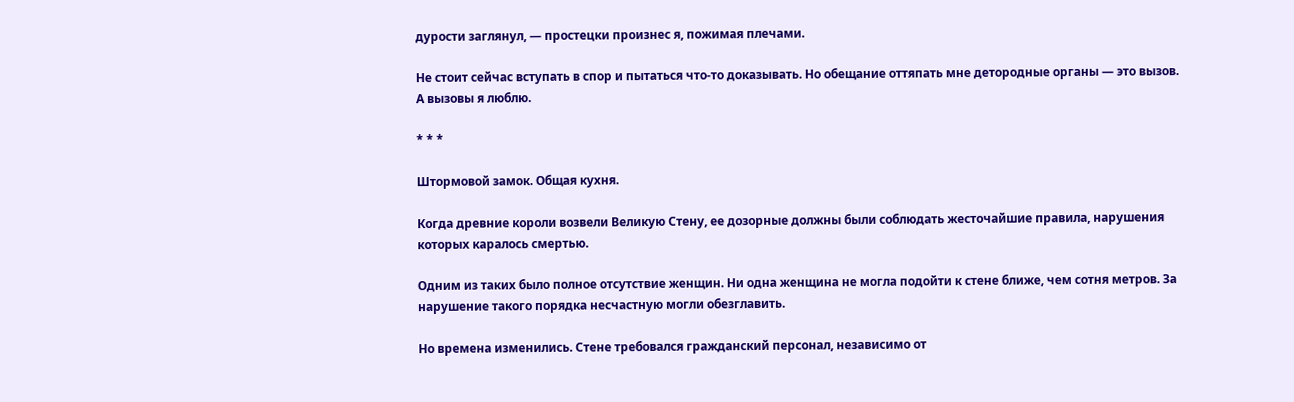дурости заглянул, — простецки произнес я, пожимая плечами.

Не стоит сейчас вступать в спор и пытаться что-то доказывать. Но обещание оттяпать мне детородные органы — это вызов. А вызовы я люблю.

* * *

Штормовой замок. Общая кухня.

Когда древние короли возвели Великую Стену, ее дозорные должны были соблюдать жесточайшие правила, нарушения которых каралось смертью.

Одним из таких было полное отсутствие женщин. Ни одна женщина не могла подойти к стене ближе, чем сотня метров. За нарушение такого порядка несчастную могли обезглавить.

Но времена изменились. Стене требовался гражданский персонал, независимо от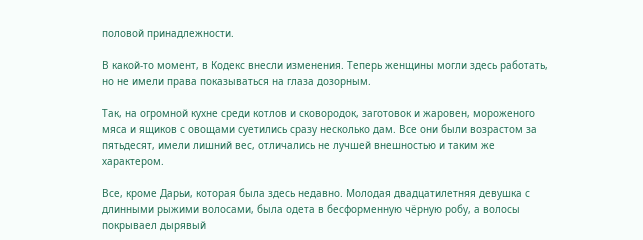половой принадлежности.

В какой-то момент, в Кодекс внесли изменения. Теперь женщины могли здесь работать, но не имели права показываться на глаза дозорным.

Так, на огромной кухне среди котлов и сковородок, заготовок и жаровен, мороженого мяса и ящиков с овощами суетились сразу несколько дам. Все они были возрастом за пятьдесят, имели лишний вес, отличались не лучшей внешностью и таким же характером.

Все, кроме Дарьи, которая была здесь недавно. Молодая двадцатилетняя девушка с длинными рыжими волосами, была одета в бесформенную чёрную робу, а волосы покрываел дырявый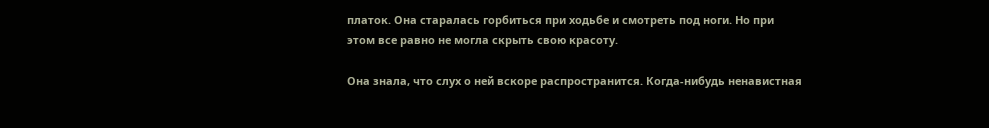платок. Она старалась горбиться при ходьбе и смотреть под ноги. Но при этом все равно не могла скрыть свою красоту.

Она знала, что слух о ней вскоре распространится. Когда-нибудь ненавистная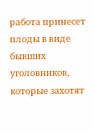работа принесет плоды в виде бывших уголовников, которые захотят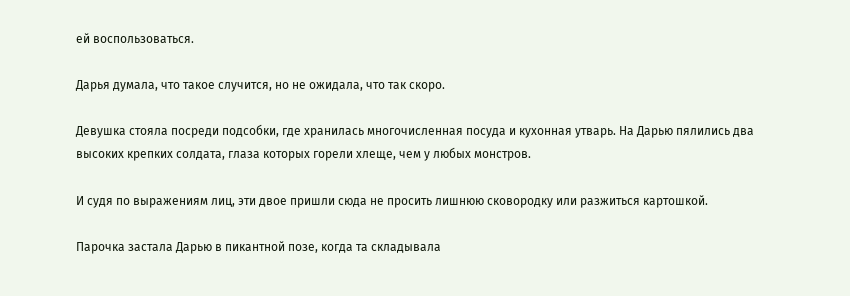ей воспользоваться.

Дарья думала, что такое случится, но не ожидала, что так скоро.

Девушка стояла посреди подсобки, где хранилась многочисленная посуда и кухонная утварь. На Дарью пялились два высоких крепких солдата, глаза которых горели хлеще, чем у любых монстров.

И судя по выражениям лиц, эти двое пришли сюда не просить лишнюю сковородку или разжиться картошкой.

Парочка застала Дарью в пикантной позе, когда та складывала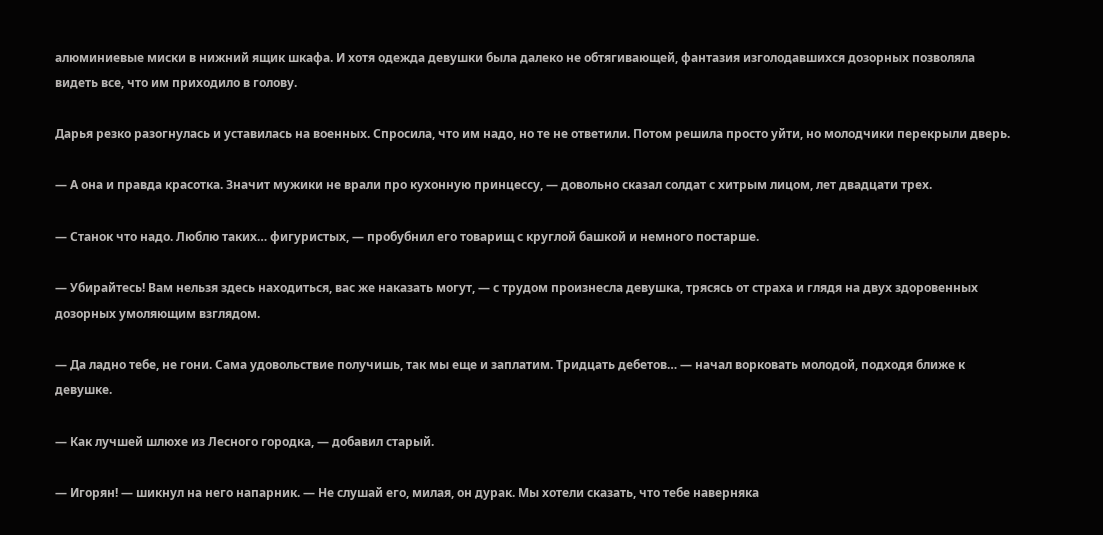алюминиевые миски в нижний ящик шкафа. И хотя одежда девушки была далеко не обтягивающей, фантазия изголодавшихся дозорных позволяла видеть все, что им приходило в голову.

Дарья резко разогнулась и уставилась на военных. Спросила, что им надо, но те не ответили. Потом решила просто уйти, но молодчики перекрыли дверь.

— А она и правда красотка. Значит мужики не врали про кухонную принцессу, — довольно сказал солдат с хитрым лицом, лет двадцати трех.

— Станок что надо. Люблю таких… фигуристых, — пробубнил его товарищ с круглой башкой и немного постарше.

— Убирайтесь! Вам нельзя здесь находиться, вас же наказать могут, — с трудом произнесла девушка, трясясь от страха и глядя на двух здоровенных дозорных умоляющим взглядом.

— Да ладно тебе, не гони. Сама удовольствие получишь, так мы еще и заплатим. Тридцать дебетов… — начал ворковать молодой, подходя ближе к девушке.

— Как лучшей шлюхе из Лесного городка, — добавил старый.

— Игорян! — шикнул на него напарник. — Не слушай его, милая, он дурак. Мы хотели сказать, что тебе наверняка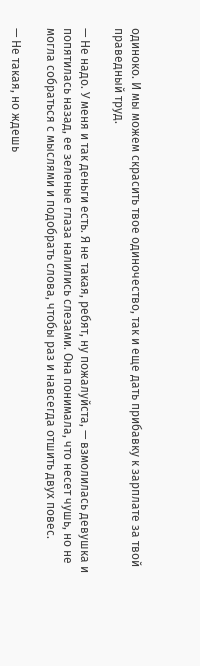одиноко. И мы можем скрасить твое одиночество, так и еще дать прибавку к зарплате за твой праведный труд.

— Не надо. У меня и так деньги есть. Я не такая, ребят, ну пожалуйста, — взмолилась девушка и попятилась назад, ее зеленые глаза налились слезами. Она понимала, что несет чушь, но не могла собраться с мыслями и подобрать слова, чтобы раз и навсегда отшить двух повес.

— Не такая, но ждешь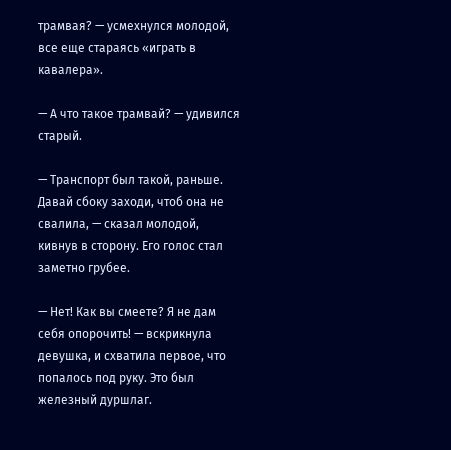трамвая? — усмехнулся молодой, все еще стараясь «играть в кавалера».

— А что такое трамвай? — удивился старый.

— Транспорт был такой, раньше. Давай сбоку заходи, чтоб она не свалила, — сказал молодой, кивнув в сторону. Его голос стал заметно грубее.

— Нет! Как вы смеете? Я не дам себя опорочить! — вскрикнула девушка, и схватила первое, что попалось под руку. Это был железный дуршлаг.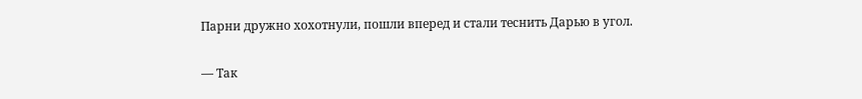Парни дружно хохотнули, пошли вперед и стали теснить Дарью в угол.

— Так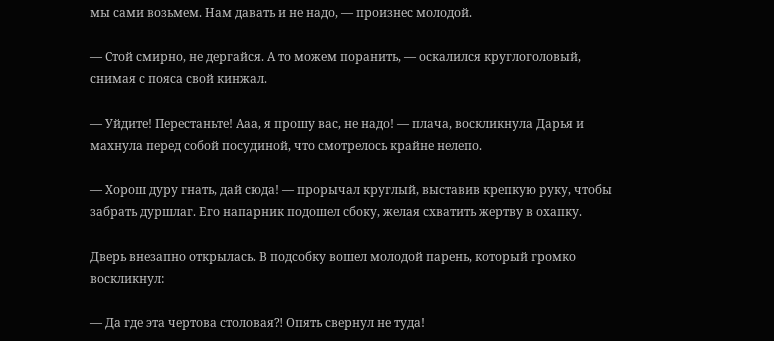мы сами возьмем. Нам давать и не надо, — произнес молодой.

— Стой смирно, не дергайся. А то можем поранить, — оскалился круглоголовый, снимая с пояса свой кинжал.

— Уйдите! Перестаньте! Ааа, я прошу вас, не надо! — плача, воскликнула Дарья и махнула перед собой посудиной, что смотрелось крайне нелепо.

— Хорош дуру гнать, дай сюда! — прорычал круглый, выставив крепкую руку, чтобы забрать дуршлаг. Его напарник подошел сбоку, желая схватить жертву в охапку.

Дверь внезапно открылась. В подсобку вошел молодой парень, который громко воскликнул:

— Да где эта чертова столовая⁈ Опять свернул не туда!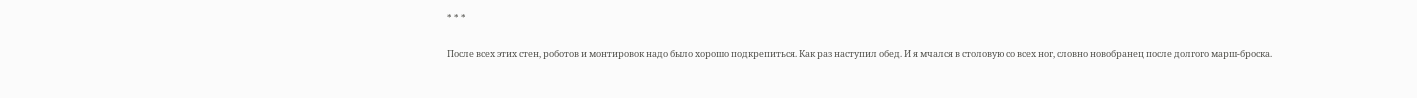* * *

После всех этих стен, роботов и монтировок надо было хорошо подкрепиться. Как раз наступил обед. И я мчался в столовую со всех ног, словно новобранец после долгого марш-броска.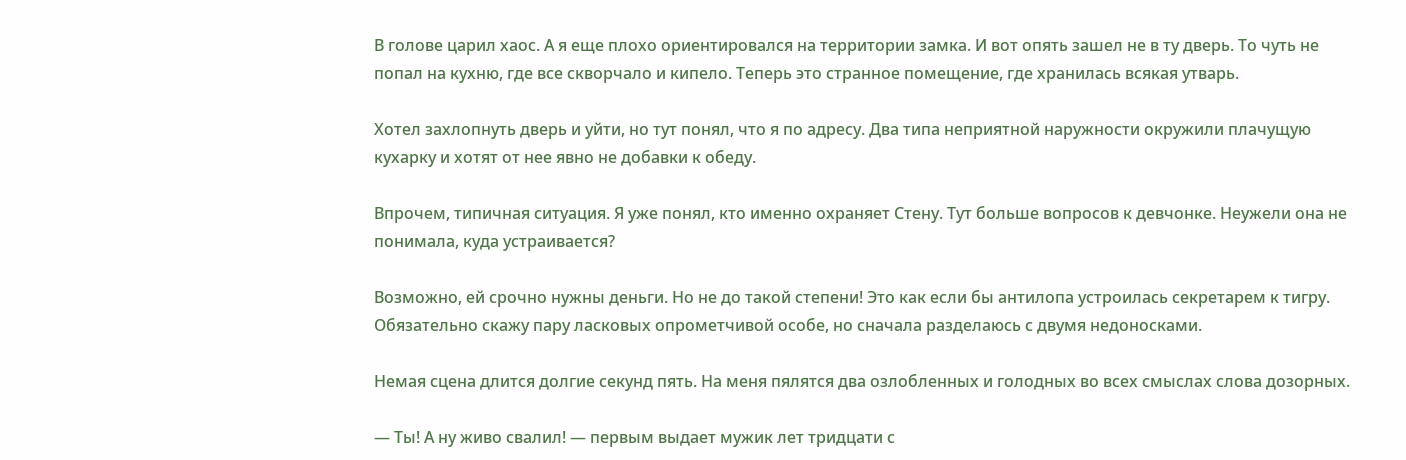В голове царил хаос. А я еще плохо ориентировался на территории замка. И вот опять зашел не в ту дверь. То чуть не попал на кухню, где все скворчало и кипело. Теперь это странное помещение, где хранилась всякая утварь.

Хотел захлопнуть дверь и уйти, но тут понял, что я по адресу. Два типа неприятной наружности окружили плачущую кухарку и хотят от нее явно не добавки к обеду.

Впрочем, типичная ситуация. Я уже понял, кто именно охраняет Стену. Тут больше вопросов к девчонке. Неужели она не понимала, куда устраивается?

Возможно, ей срочно нужны деньги. Но не до такой степени! Это как если бы антилопа устроилась секретарем к тигру. Обязательно скажу пару ласковых опрометчивой особе, но сначала разделаюсь с двумя недоносками.

Немая сцена длится долгие секунд пять. На меня пялятся два озлобленных и голодных во всех смыслах слова дозорных.

— Ты! А ну живо свалил! — первым выдает мужик лет тридцати с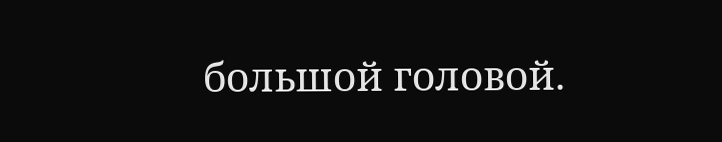большой головой.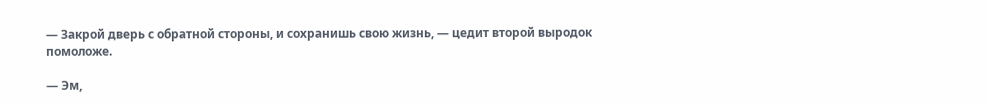— Закрой дверь с обратной стороны, и сохранишь свою жизнь, — цедит второй выродок помоложе.

— Эм,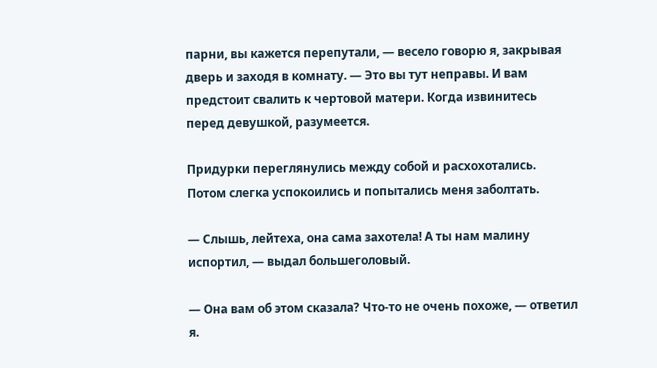парни, вы кажется перепутали, — весело говорю я, закрывая дверь и заходя в комнату. — Это вы тут неправы. И вам предстоит свалить к чертовой матери. Когда извинитесь перед девушкой, разумеется.

Придурки переглянулись между собой и расхохотались. Потом слегка успокоились и попытались меня заболтать.

— Слышь, лейтеха, она сама захотела! А ты нам малину испортил, — выдал большеголовый.

— Она вам об этом сказала? Что-то не очень похоже, — ответил я.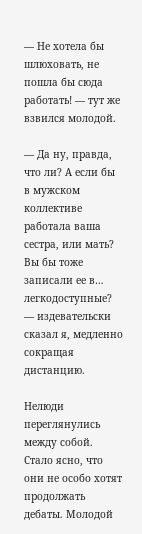— Не хотела бы шлюховать, не пошла бы сюда работать! — тут же взвился молодой.

— Да ну, правда, что ли? А если бы в мужском коллективе работала ваша сестра, или мать? Вы бы тоже записали ее в… легкодоступные? — издевательски сказал я, медленно сокращая дистанцию.

Нелюди переглянулись между собой. Стало ясно, что они не особо хотят продолжать дебаты. Молодой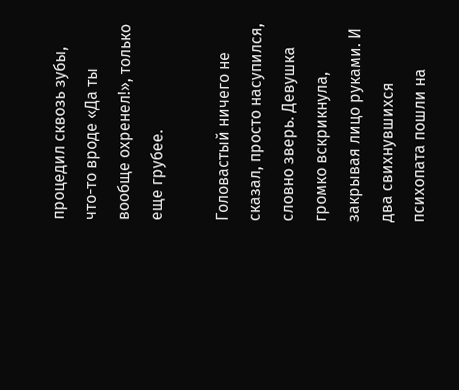процедил сквозь зубы, что-то вроде «Да ты вообще охренел!», только еще грубее.

Головастый ничего не сказал, просто насупился, словно зверь. Девушка громко вскрикнула, закрывая лицо руками. И два свихнувшихся психопата пошли на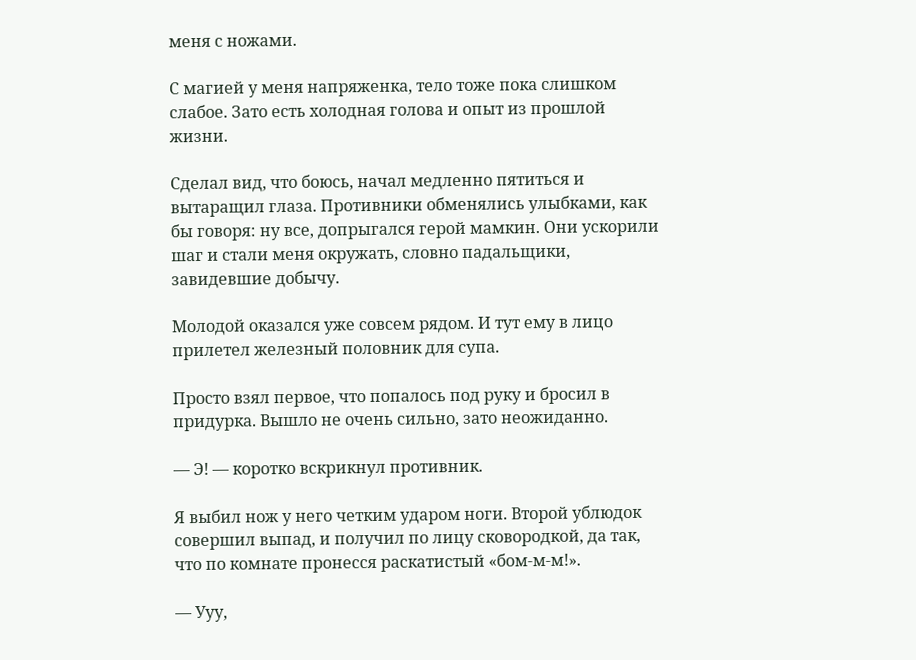меня с ножами.

С магией у меня напряженка, тело тоже пока слишком слабое. Зато есть холодная голова и опыт из прошлой жизни.

Сделал вид, что боюсь, начал медленно пятиться и вытаращил глаза. Противники обменялись улыбками, как бы говоря: ну все, допрыгался герой мамкин. Они ускорили шаг и стали меня окружать, словно падальщики, завидевшие добычу.

Молодой оказался уже совсем рядом. И тут ему в лицо прилетел железный половник для супа.

Просто взял первое, что попалось под руку и бросил в придурка. Вышло не очень сильно, зато неожиданно.

— Э! — коротко вскрикнул противник.

Я выбил нож у него четким ударом ноги. Второй ублюдок совершил выпад, и получил по лицу сковородкой, да так, что по комнате пронесся раскатистый «бом-м-м!».

— Ууу,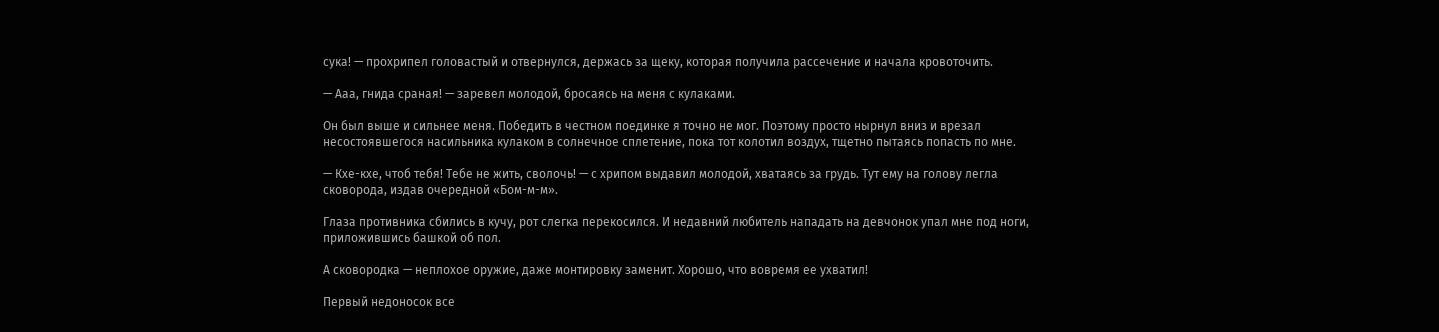сука! — прохрипел головастый и отвернулся, держась за щеку, которая получила рассечение и начала кровоточить.

— Ааа, гнида сраная! — заревел молодой, бросаясь на меня с кулаками.

Он был выше и сильнее меня. Победить в честном поединке я точно не мог. Поэтому просто нырнул вниз и врезал несостоявшегося насильника кулаком в солнечное сплетение, пока тот колотил воздух, тщетно пытаясь попасть по мне.

— Кхе-кхе, чтоб тебя! Тебе не жить, сволочь! — с хрипом выдавил молодой, хватаясь за грудь. Тут ему на голову легла сковорода, издав очередной «Бом-м-м».

Глаза противника сбились в кучу, рот слегка перекосился. И недавний любитель нападать на девчонок упал мне под ноги, приложившись башкой об пол.

А сковородка — неплохое оружие, даже монтировку заменит. Хорошо, что вовремя ее ухватил!

Первый недоносок все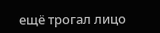ещё трогал лицо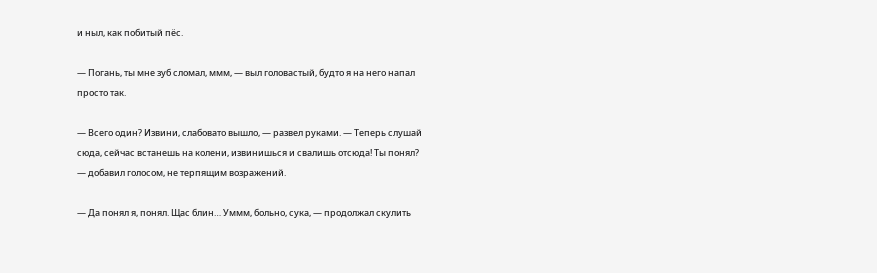и ныл, как побитый пёс.

— Погань, ты мне зуб сломал, ммм, — выл головастый, будто я на него напал просто так.

— Всего один? Извини, слабовато вышло, — развел руками. — Теперь слушай сюда, сейчас встанешь на колени, извинишься и свалишь отсюда! Ты понял? — добавил голосом, не терпящим возражений.

— Да понял я, понял. Щас блин… Уммм, больно, сука, — продолжал скулить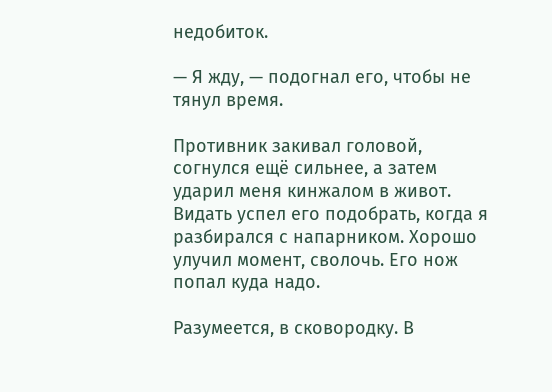недобиток.

— Я жду, — подогнал его, чтобы не тянул время.

Противник закивал головой, согнулся ещё сильнее, а затем ударил меня кинжалом в живот. Видать успел его подобрать, когда я разбирался с напарником. Хорошо улучил момент, сволочь. Его нож попал куда надо.

Разумеется, в сковородку. В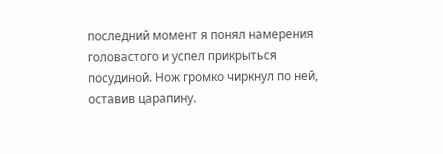последний момент я понял намерения головастого и успел прикрыться посудиной. Нож громко чиркнул по ней, оставив царапину.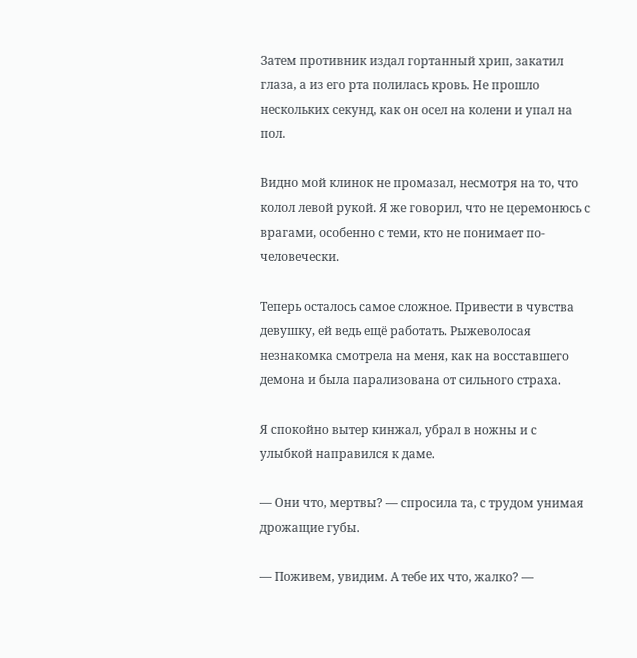Затем противник издал гортанный хрип, закатил глаза, а из его рта полилась кровь. Не прошло нескольких секунд, как он осел на колени и упал на пол.

Видно мой клинок не промазал, несмотря на то, что колол левой рукой. Я же говорил, что не церемонюсь с врагами, особенно с теми, кто не понимает по-человечески.

Теперь осталось самое сложное. Привести в чувства девушку, ей ведь ещё работать. Рыжеволосая незнакомка смотрела на меня, как на восставшего демона и была парализована от сильного страха.

Я спокойно вытер кинжал, убрал в ножны и с улыбкой направился к даме.

— Они что, мертвы? — спросила та, с трудом унимая дрожащие губы.

— Поживем, увидим. А тебе их что, жалко? —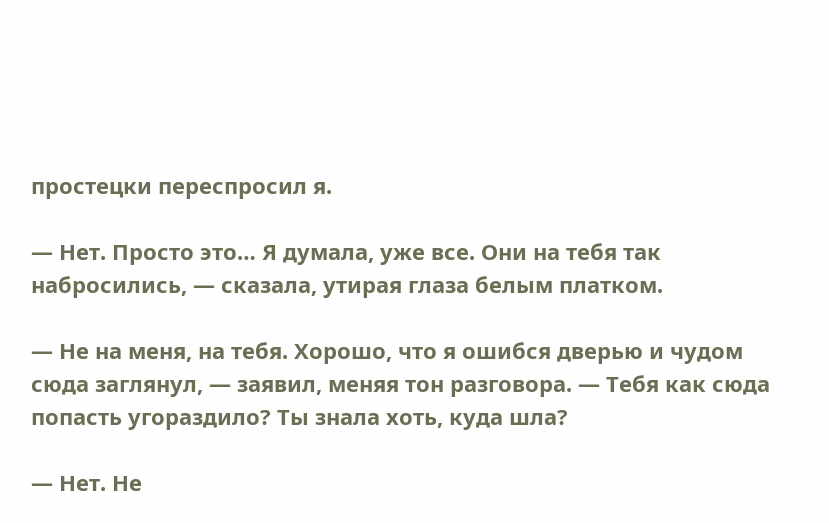простецки переспросил я.

— Нет. Просто это… Я думала, уже все. Они на тебя так набросились, — сказала, утирая глаза белым платком.

— Не на меня, на тебя. Хорошо, что я ошибся дверью и чудом сюда заглянул, — заявил, меняя тон разговора. — Тебя как сюда попасть угораздило? Ты знала хоть, куда шла?

— Нет. Не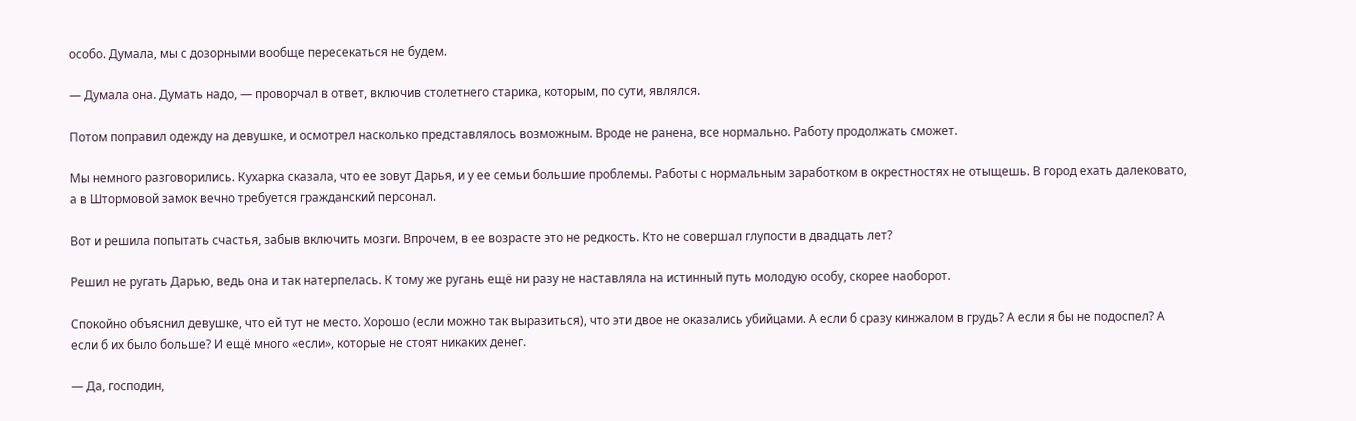особо. Думала, мы с дозорными вообще пересекаться не будем.

— Думала она. Думать надо, — проворчал в ответ, включив столетнего старика, которым, по сути, являлся.

Потом поправил одежду на девушке, и осмотрел насколько представлялось возможным. Вроде не ранена, все нормально. Работу продолжать сможет.

Мы немного разговорились. Кухарка сказала, что ее зовут Дарья, и у ее семьи большие проблемы. Работы с нормальным заработком в окрестностях не отыщешь. В город ехать далековато, а в Штормовой замок вечно требуется гражданский персонал.

Вот и решила попытать счастья, забыв включить мозги. Впрочем, в ее возрасте это не редкость. Кто не совершал глупости в двадцать лет?

Решил не ругать Дарью, ведь она и так натерпелась. К тому же ругань ещё ни разу не наставляла на истинный путь молодую особу, скорее наоборот.

Спокойно объяснил девушке, что ей тут не место. Хорошо (если можно так выразиться), что эти двое не оказались убийцами. А если б сразу кинжалом в грудь? А если я бы не подоспел? А если б их было больше? И ещё много «если», которые не стоят никаких денег.

— Да, господин,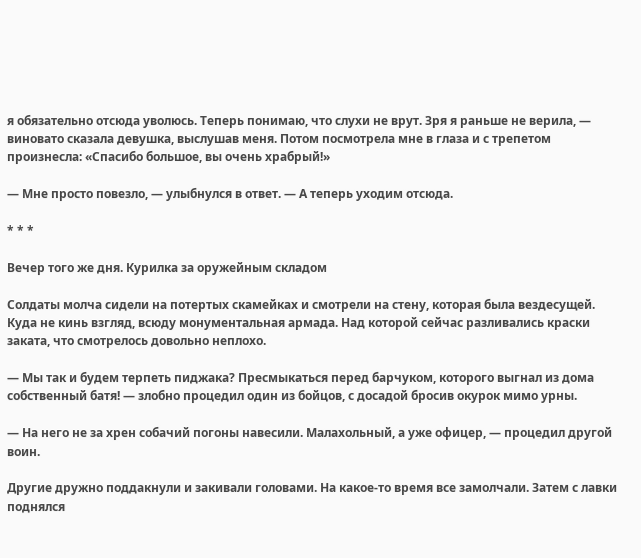я обязательно отсюда уволюсь. Теперь понимаю, что слухи не врут. Зря я раньше не верила, — виновато сказала девушка, выслушав меня. Потом посмотрела мне в глаза и с трепетом произнесла: «Спасибо большое, вы очень храбрый!»

— Мне просто повезло, — улыбнулся в ответ. — А теперь уходим отсюда.

* * *

Вечер того же дня. Курилка за оружейным складом

Солдаты молча сидели на потертых скамейках и смотрели на стену, которая была вездесущей. Куда не кинь взгляд, всюду монументальная армада. Над которой сейчас разливались краски заката, что смотрелось довольно неплохо.

— Мы так и будем терпеть пиджака? Пресмыкаться перед барчуком, которого выгнал из дома собственный батя! — злобно процедил один из бойцов, с досадой бросив окурок мимо урны.

— На него не за хрен собачий погоны навесили. Малахольный, а уже офицер, — процедил другой воин.

Другие дружно поддакнули и закивали головами. На какое-то время все замолчали. Затем с лавки поднялся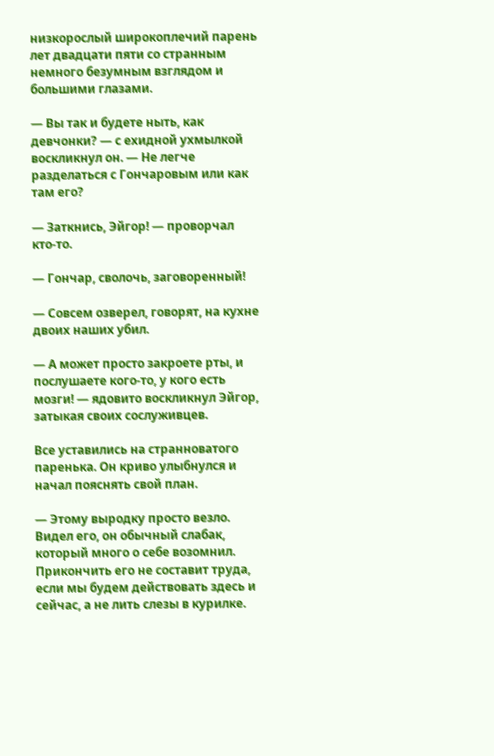низкорослый широкоплечий парень лет двадцати пяти со странным немного безумным взглядом и большими глазами.

— Вы так и будете ныть, как девчонки? — с ехидной ухмылкой воскликнул он. — Не легче разделаться с Гончаровым или как там его?

— Заткнись, Эйгор! — проворчал кто-то.

— Гончар, сволочь, заговоренный!

— Совсем озверел, говорят, на кухне двоих наших убил.

— А может просто закроете рты, и послушаете кого-то, у кого есть мозги! — ядовито воскликнул Эйгор, затыкая своих сослуживцев.

Все уставились на странноватого паренька. Он криво улыбнулся и начал пояснять свой план.

— Этому выродку просто везло. Видел его, он обычный слабак, который много о себе возомнил. Прикончить его не составит труда, если мы будем действовать здесь и сейчас, а не лить слезы в курилке.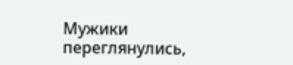Мужики переглянулись,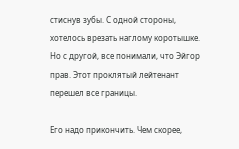стиснув зубы. С одной стороны, хотелось врезать наглому коротышке. Но с другой, все понимали, что Эйгор прав. Этот проклятый лейтенант перешел все границы.

Его надо прикончить. Чем скорее,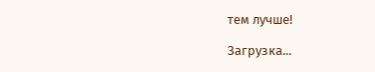тем лучше!

Загрузка...